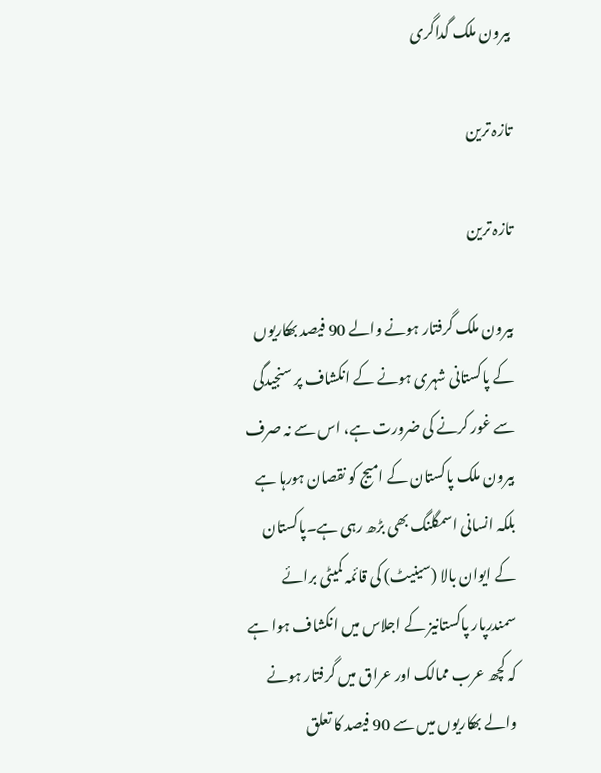بیرون ملک گداگری

تازہ ترین

تازہ ترین

بیرون ملک گرفتار ہونے والے 90 فیصد بھکاریوں کے پاکستانی شہری ہونے کے انکشاف پر سنجیدگی سے غور کرنے کی ضرورت ہے، اس سے نہ صرف بیرون ملک پاکستان کے امیج کو نقصان ہورہا ہے بلکہ انسانی اسمگلنگ بھی بڑھ رہی ہے۔پاکستان کے ایوان بالا (سینیٹ) کی قائمہ کمیٹی برائے سمندرپار پاکستانیز کے اجلاس میں انکشاف ہوا ہے کہ کچھ عرب ممالک اور عراق میں گرفتار ہونے والے بھکاریوں میں سے 90 فیصد کا تعلق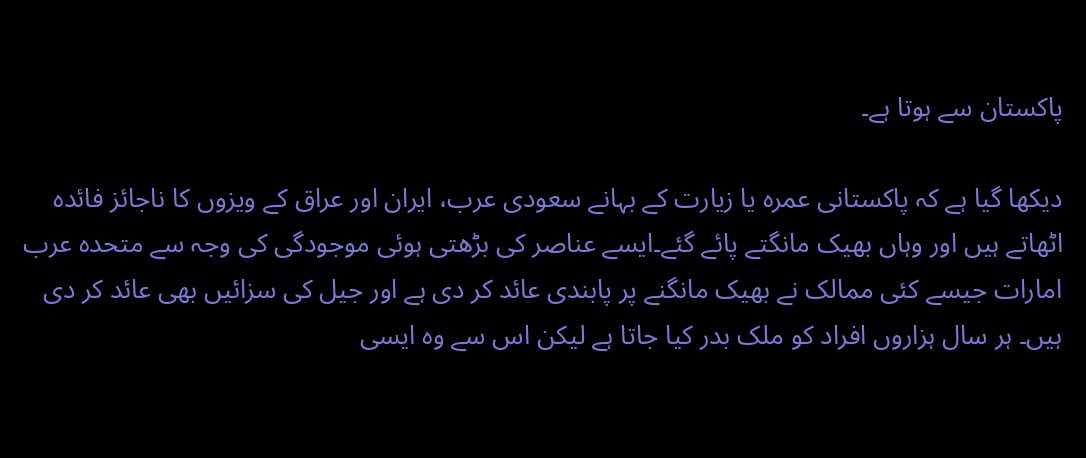پاکستان سے ہوتا ہے۔

دیکھا گیا ہے کہ پاکستانی عمرہ یا زیارت کے بہانے سعودی عرب، ایران اور عراق کے ویزوں کا ناجائز فائدہ اٹھاتے ہیں اور وہاں بھیک مانگتے پائے گئے۔ایسے عناصر کی بڑھتی ہوئی موجودگی کی وجہ سے متحدہ عرب امارات جیسے کئی ممالک نے بھیک مانگنے پر پابندی عائد کر دی ہے اور جیل کی سزائیں بھی عائد کر دی ہیں۔ ہر سال ہزاروں افراد کو ملک بدر کیا جاتا ہے لیکن اس سے وہ ایسی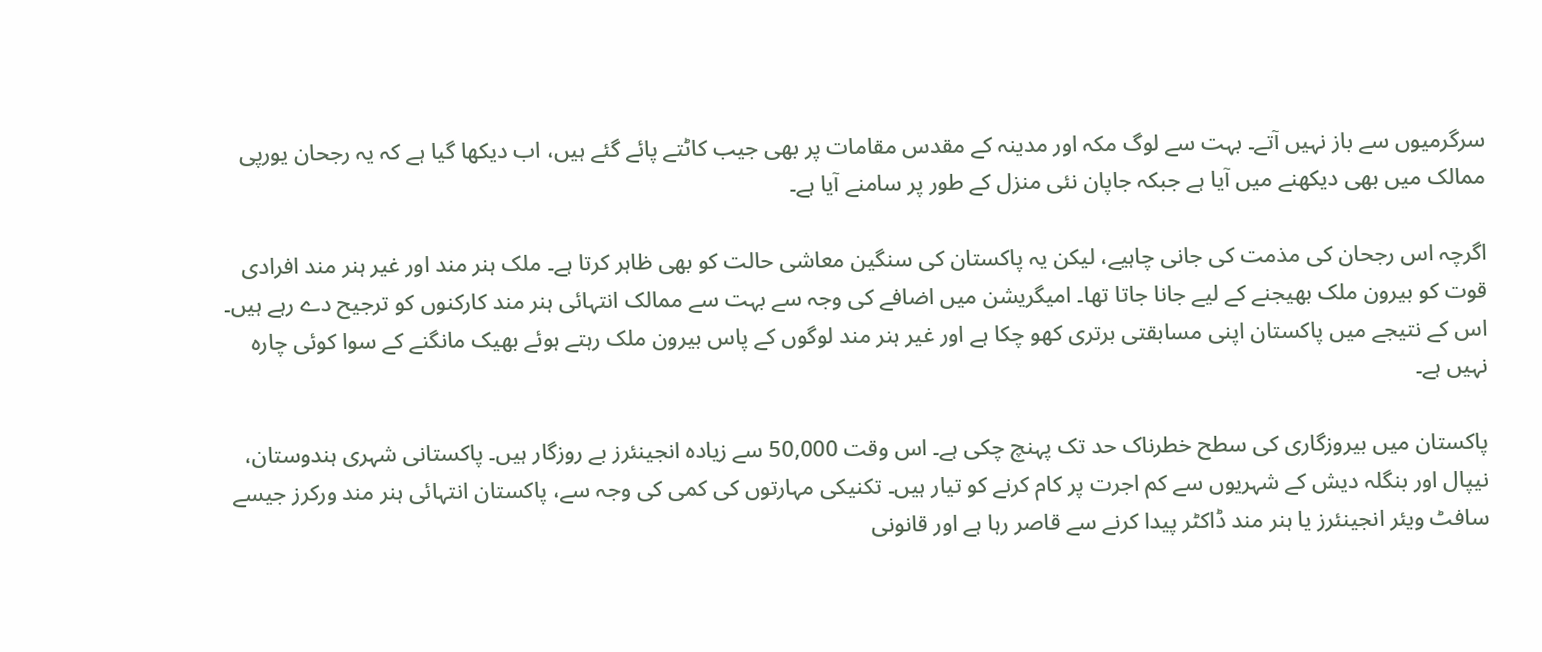سرگرمیوں سے باز نہیں آتے۔ بہت سے لوگ مکہ اور مدینہ کے مقدس مقامات پر بھی جیب کاٹتے پائے گئے ہیں، اب دیکھا گیا ہے کہ یہ رجحان یورپی ممالک میں بھی دیکھنے میں آیا ہے جبکہ جاپان نئی منزل کے طور پر سامنے آیا ہے۔

اگرچہ اس رجحان کی مذمت کی جانی چاہیے، لیکن یہ پاکستان کی سنگین معاشی حالت کو بھی ظاہر کرتا ہے۔ ملک ہنر مند اور غیر ہنر مند افرادی قوت کو بیرون ملک بھیجنے کے لیے جانا جاتا تھا۔ امیگریشن میں اضافے کی وجہ سے بہت سے ممالک انتہائی ہنر مند کارکنوں کو ترجیح دے رہے ہیں۔ اس کے نتیجے میں پاکستان اپنی مسابقتی برتری کھو چکا ہے اور غیر ہنر مند لوگوں کے پاس بیرون ملک رہتے ہوئے بھیک مانگنے کے سوا کوئی چارہ نہیں ہے۔

پاکستان میں بیروزگاری کی سطح خطرناک حد تک پہنچ چکی ہے۔ اس وقت 50,000 سے زیادہ انجینئرز بے روزگار ہیں۔ پاکستانی شہری ہندوستان، نیپال اور بنگلہ دیش کے شہریوں سے کم اجرت پر کام کرنے کو تیار ہیں۔ تکنیکی مہارتوں کی کمی کی وجہ سے، پاکستان انتہائی ہنر مند ورکرز جیسے سافٹ ویئر انجینئرز یا ہنر مند ڈاکٹر پیدا کرنے سے قاصر رہا ہے اور قانونی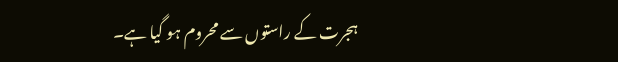ہجرت کے راستوں سے محروم ہو گیا ہے۔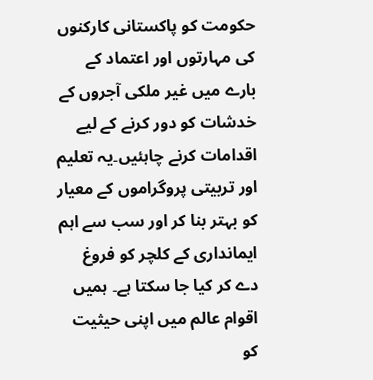حکومت کو پاکستانی کارکنوں کی مہارتوں اور اعتماد کے بارے میں غیر ملکی آجروں کے خدشات کو دور کرنے کے لیے اقدامات کرنے چاہئیں۔یہ تعلیم اور تربیتی پروگراموں کے معیار کو بہتر بنا کر اور سب سے اہم ایمانداری کے کلچر کو فروغ دے کر کیا جا سکتا ہے۔ ہمیں اقوام عالم میں اپنی حیثیت کو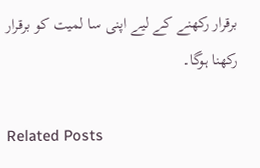برقرار رکھنے کے لیے اپنی سا لمیت کو برقرار رکھنا ہوگا۔

Related Posts